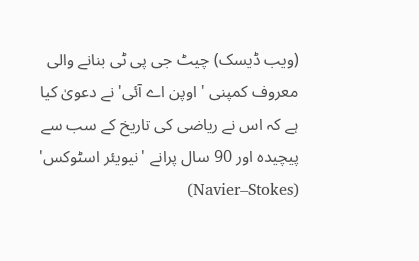(ویب ڈیسک) چیٹ جی پی ٹی بنانے والی معروف کمپنی ' اوپن اے آئی' نے دعویٰ کیا ہے کہ اس نے ریاضی کی تاریخ کے سب سے پیچیدہ اور 90 سال پرانے 'نیویئر اسٹوکس' (Navier–Stokes)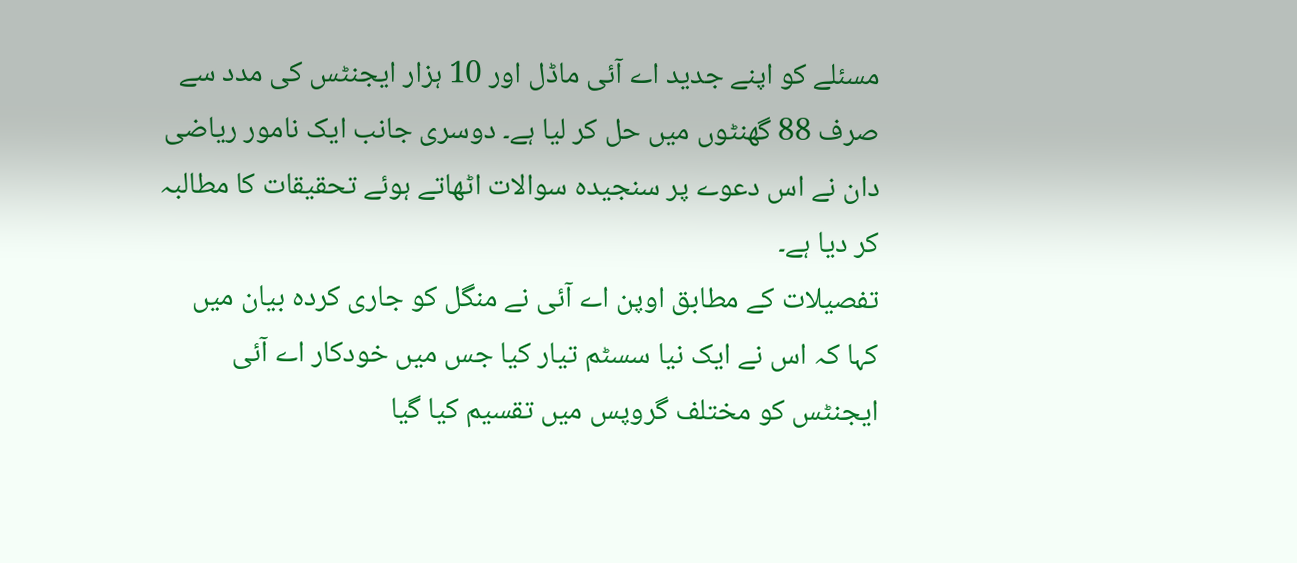مسئلے کو اپنے جدید اے آئی ماڈل اور 10 ہزار ایجنٹس کی مدد سے صرف 88 گھنٹوں میں حل کر لیا ہے۔ دوسری جانب ایک نامور ریاضی دان نے اس دعوے پر سنجیدہ سوالات اٹھاتے ہوئے تحقیقات کا مطالبہ کر دیا ہے۔
تفصیلات کے مطابق اوپن اے آئی نے منگل کو جاری کردہ بیان میں کہا کہ اس نے ایک نیا سسٹم تیار کیا جس میں خودکار اے آئی ایجنٹس کو مختلف گروپس میں تقسیم کیا گیا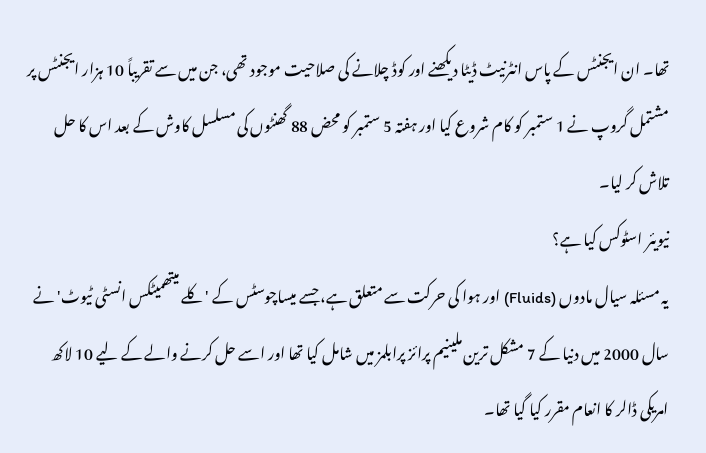تھا۔ ان ایجنٹس کے پاس انٹرنیٹ ڈیٹا دیکھنے اور کوڈ چلانے کی صلاحیت موجود تھی، جن میں سے تقریباً 10 ہزار ایجنٹس پر مشتمل گروپ نے 1 ستمبر کو کام شروع کیا اور ہفتہ 5 ستمبر کو محض 88 گھنٹوں کی مسلسل کاوش کے بعد اس کا حل تلاش کر لیا۔
نیویئر اسٹوکس کیا ہے؟
یہ مسئلہ سیال مادوں (Fluids) اور ہوا کی حرکت سے متعلق ہے، جسے میساچوسٹس کے 'کلے میتھمیٹکس انسٹی ٹیوٹ' نے سال 2000 میں دنیا کے 7 مشکل ترین ملینیم پرائز پرابلمز میں شامل کیا تھا اور اسے حل کرنے والے کے لیے 10 لاکھ امریکی ڈالر کا انعام مقرر کیا گیا تھا۔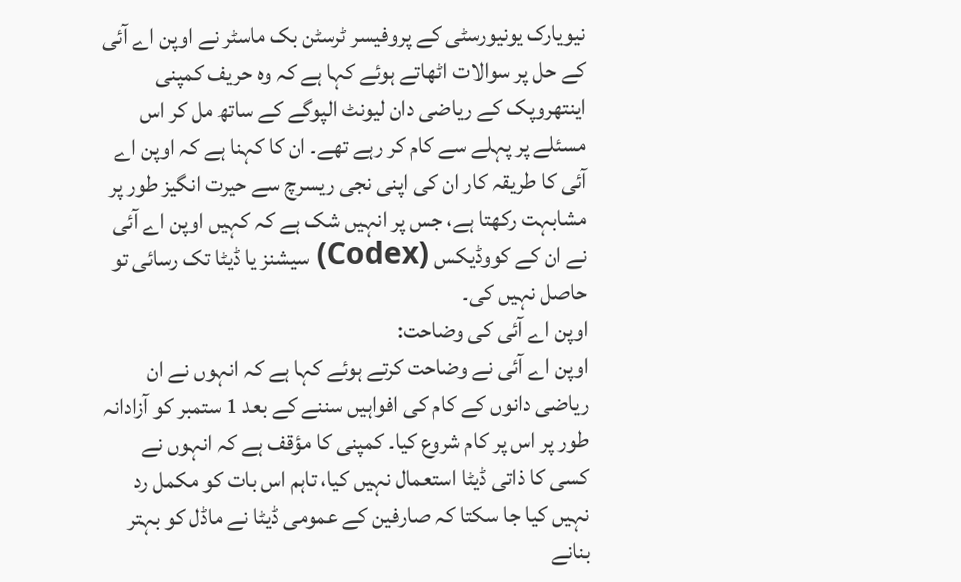نیویارک یونیورسٹی کے پروفیسر ٹرسٹن بک ماسٹر نے اوپن اے آئی کے حل پر سوالات اٹھاتے ہوئے کہا ہے کہ وہ حریف کمپنی اینتھروپک کے ریاضی دان لیونٹ الپوگے کے ساتھ مل کر اس مسئلے پر پہلے سے کام کر رہے تھے۔ ان کا کہنا ہے کہ اوپن اے آئی کا طریقہ کار ان کی اپنی نجی ریسرچ سے حیرت انگیز طور پر مشابہت رکھتا ہے، جس پر انہیں شک ہے کہ کہیں اوپن اے آئی نے ان کے کووڈیکس (Codex) سیشنز یا ڈیٹا تک رسائی تو حاصل نہیں کی۔
اوپن اے آئی کی وضاحت:
اوپن اے آئی نے وضاحت کرتے ہوئے کہا ہے کہ انہوں نے ان ریاضی دانوں کے کام کی افواہیں سننے کے بعد 1 ستمبر کو آزادانہ طور پر اس پر کام شروع کیا۔ کمپنی کا مؤقف ہے کہ انہوں نے کسی کا ذاتی ڈیٹا استعمال نہیں کیا، تاہم اس بات کو مکمل رد نہیں کیا جا سکتا کہ صارفین کے عمومی ڈیٹا نے ماڈل کو بہتر بنانے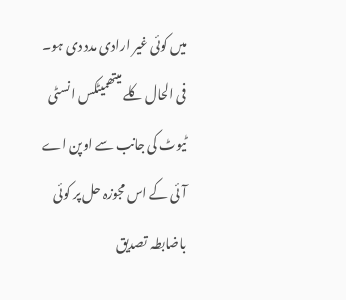میں کوئی غیر ارادی مدد دی ہو۔
فی الحال کلے میتھمیٹکس انسٹی ٹیوٹ کی جانب سے اوپن اے آئی کے اس مجوزہ حل پر کوئی باضابطہ تصدیق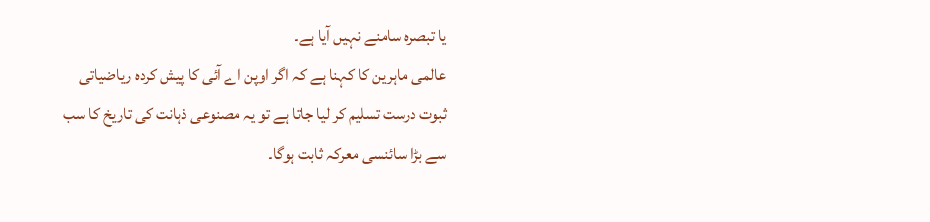یا تبصرہ سامنے نہیں آیا ہے۔
عالمی ماہرین کا کہنا ہے کہ اگر اوپن اے آئی کا پیش کردہ ریاضیاتی ثبوت درست تسلیم کر لیا جاتا ہے تو یہ مصنوعی ذہانت کی تاریخ کا سب سے بڑا سائنسی معرکہ ثابت ہوگا۔